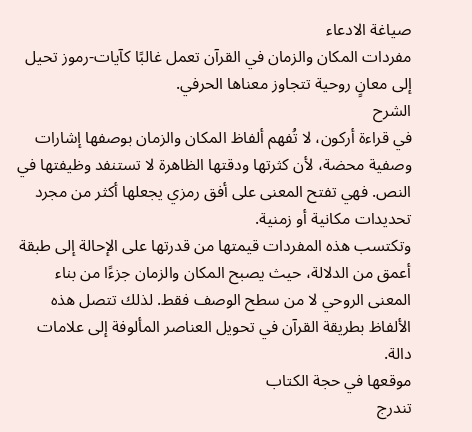صياغة الادعاء
مفردات المكان والزمان في القرآن تعمل غالبًا كآيات-رموز تحيل إلى معانٍ روحية تتجاوز معناها الحرفي.
الشرح
في قراءة أركون، لا تُفهم ألفاظ المكان والزمان بوصفها إشارات وصفية محضة، لأن كثرتها ودقتها الظاهرة لا تستنفد وظيفتها في النص. فهي تفتح المعنى على أفق رمزي يجعلها أكثر من مجرد تحديدات مكانية أو زمنية.
وتكتسب هذه المفردات قيمتها من قدرتها على الإحالة إلى طبقة أعمق من الدلالة، حيث يصبح المكان والزمان جزءًا من بناء المعنى الروحي لا من سطح الوصف فقط. لذلك تتصل هذه الألفاظ بطريقة القرآن في تحويل العناصر المألوفة إلى علامات دالة.
موقعها في حجة الكتاب
تندرج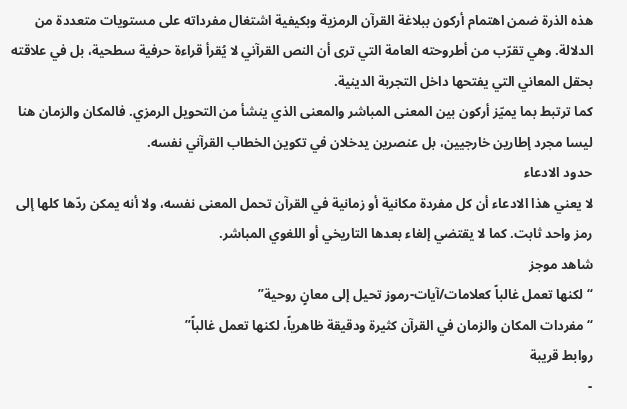هذه الذرة ضمن اهتمام أركون ببلاغة القرآن الرمزية وبكيفية اشتغال مفرداته على مستويات متعددة من الدلالة. وهي تقرّب من أطروحته العامة التي ترى أن النص القرآني لا يُقرأ قراءة حرفية سطحية، بل في علاقته بحقل المعاني التي يفتحها داخل التجربة الدينية.
كما ترتبط بما يميّز أركون بين المعنى المباشر والمعنى الذي ينشأ من التحويل الرمزي. فالمكان والزمان هنا ليسا مجرد إطارين خارجيين، بل عنصرين يدخلان في تكوين الخطاب القرآني نفسه.
حدود الادعاء
لا يعني هذا الادعاء أن كل مفردة مكانية أو زمانية في القرآن تحمل المعنى نفسه، ولا أنه يمكن ردّها كلها إلى رمز واحد ثابت. كما لا يقتضي إلغاء بعدها التاريخي أو اللغوي المباشر.
شاهد موجز
“لكنها تعمل غالباً كعلامات/آيات-رموز تحيل إلى معانٍ روحية”
“مفردات المكان والزمان في القرآن كثيرة ودقيقة ظاهرياً، لكنها تعمل غالباً”
روابط قريبة
-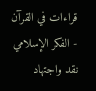قراءات في القرآن
- الفكر الإسلامي نقد واجتهاد